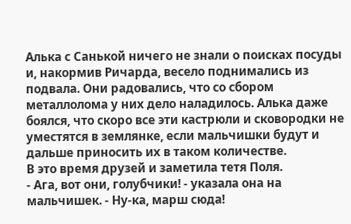Алька с Санькой ничего не знали о поисках посуды и, накормив Ричарда, весело поднимались из подвала. Они радовались, что со сбором металлолома у них дело наладилось. Алька даже боялся, что скоро все эти кастрюли и сковородки не уместятся в землянке, если мальчишки будут и дальше приносить их в таком количестве.
В это время друзей и заметила тетя Поля.
- Ага, вот они, голубчики! - указала она на мальчишек. - Нy-ка, марш сюда!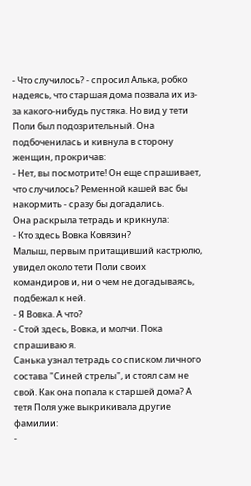- Что случилось? - спросил Алька, робко надеясь, что старшая дома позвала их из-за какого-нибудь пустяка. Но вид у тети Поли был подозрительный. Она подбоченилась и кивнула в сторону женщин, прокричав:
- Нет, вы посмотрите! Он еще спрашивает, что случилось? Ременной кашей вас бы накормить - сразу бы догадались.
Она раскрыла тетрадь и крикнула:
- Кто здесь Вовка Ковязин?
Малыш, первым притащивший кастрюлю, увидел около тети Поли своих командиров и, ни о чем не догадываясь, подбежал к ней.
- Я Вовка. А что?
- Стой здесь, Вовка, и молчи. Пока спрашиваю я.
Санька узнал тетрадь со списком личного состава "Синей стрелы", и стоял сам не свой. Как она попала к старшей дома? А тетя Поля уже выкрикивала другие фамилии:
-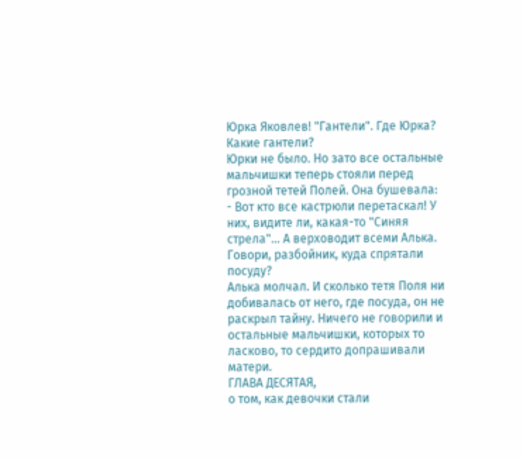Юрка Яковлев! "Гантели". Где Юрка? Какие гантели?
Юрки не было. Но зато все остальные мальчишки теперь стояли перед грозной тетей Полей. Она бушевала:
- Вот кто все кастрюли перетаскал! У них, видите ли, какая-то "Синяя стрела"… А верховодит всеми Алька. Говори, разбойник, куда спрятали посуду?
Алька молчал. И сколько тетя Поля ни добивалась от него, где посуда, он не раскрыл тайну. Ничего не говорили и остальные мальчишки, которых то ласково, то сердито допрашивали матери.
ГЛАВА ДЕСЯТАЯ,
о том, как девочки стали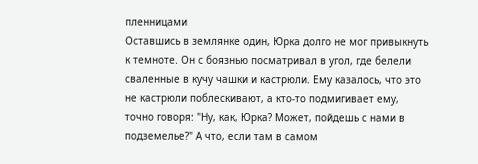пленницами
Оставшись в землянке один, Юрка долго не мог привыкнуть к темноте. Он с боязнью посматривал в угол, где белели сваленные в кучу чашки и кастрюли. Ему казалось, что это не кастрюли поблескивают, а кто-то подмигивает ему, точно говоря: "Ну, как, Юрка? Может, пойдешь с нами в подземелье?" А что, если там в самом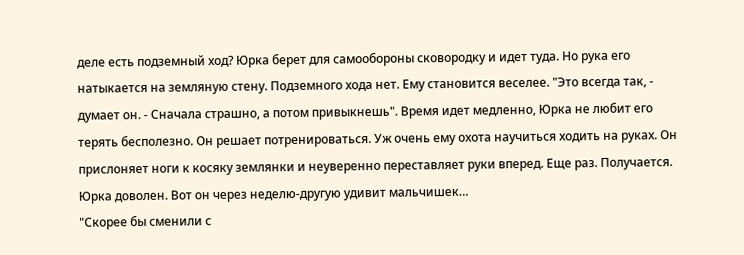деле есть подземный ход? Юрка берет для самообороны сковородку и идет туда. Но рука его натыкается на земляную стену. Подземного хода нет. Ему становится веселее. "Это всегда так, - думает он. - Сначала страшно, а потом привыкнешь". Время идет медленно, Юрка не любит его терять бесполезно. Он решает потренироваться. Уж очень ему охота научиться ходить на руках. Он прислоняет ноги к косяку землянки и неуверенно переставляет руки вперед. Еще раз. Получается. Юрка доволен. Вот он через неделю-другую удивит мальчишек…
"Скорее бы сменили с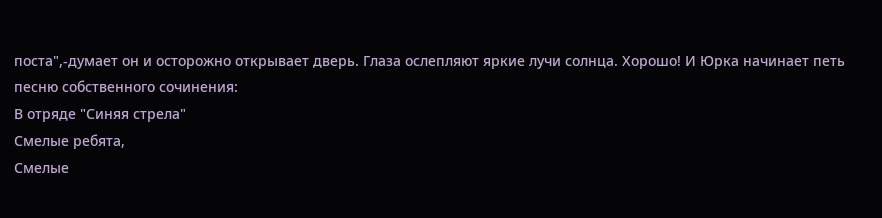поста",-думает он и осторожно открывает дверь. Глаза ослепляют яркие лучи солнца. Хорошо! И Юрка начинает петь песню собственного сочинения:
В отряде "Синяя стрела"
Смелые ребята,
Смелые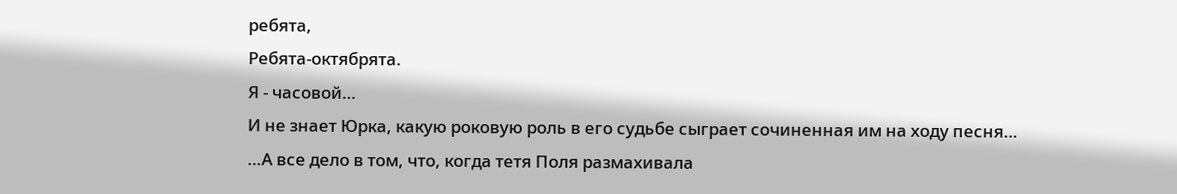ребята,
Ребята-октябрята.
Я - часовой…
И не знает Юрка, какую роковую роль в его судьбе сыграет сочиненная им на ходу песня…
…А все дело в том, что, когда тетя Поля размахивала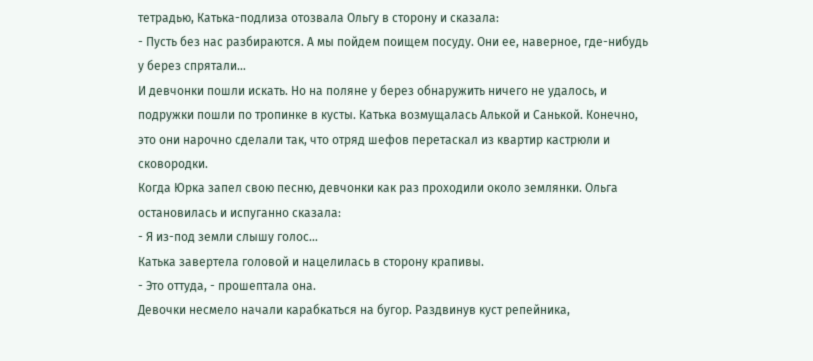тетрадью, Катька-подлиза отозвала Ольгу в сторону и сказала:
- Пусть без нас разбираются. А мы пойдем поищем посуду. Они ее, наверное, где-нибудь у берез спрятали…
И девчонки пошли искать. Но на поляне у берез обнаружить ничего не удалось, и подружки пошли по тропинке в кусты. Катька возмущалась Алькой и Санькой. Конечно, это они нарочно сделали так, что отряд шефов перетаскал из квартир кастрюли и сковородки.
Когда Юрка запел свою песню, девчонки как раз проходили около землянки. Ольга остановилась и испуганно сказала:
- Я из-под земли слышу голос…
Катька завертела головой и нацелилась в сторону крапивы.
- Это оттуда, - прошептала она.
Девочки несмело начали карабкаться на бугор. Раздвинув куст репейника,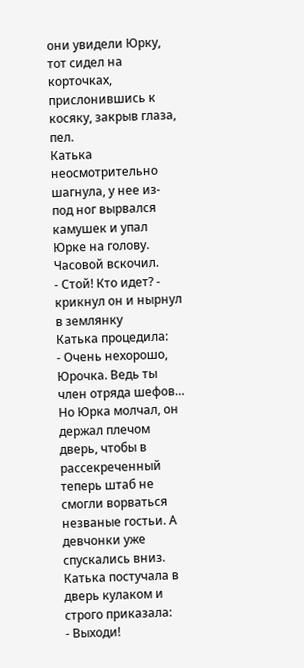они увидели Юрку, тот сидел на корточках, прислонившись к косяку, закрыв глаза, пел.
Катька неосмотрительно шагнула, у нее из-под ног вырвался камушек и упал Юрке на голову. Часовой вскочил.
- Стой! Кто идет? - крикнул он и нырнул в землянку
Катька процедила:
- Очень нехорошо, Юрочка. Ведь ты член отряда шефов…
Но Юрка молчал, он держал плечом дверь, чтобы в рассекреченный теперь штаб не смогли ворваться незваные гостьи. А девчонки уже спускались вниз. Катька постучала в дверь кулаком и строго приказала:
- Выходи!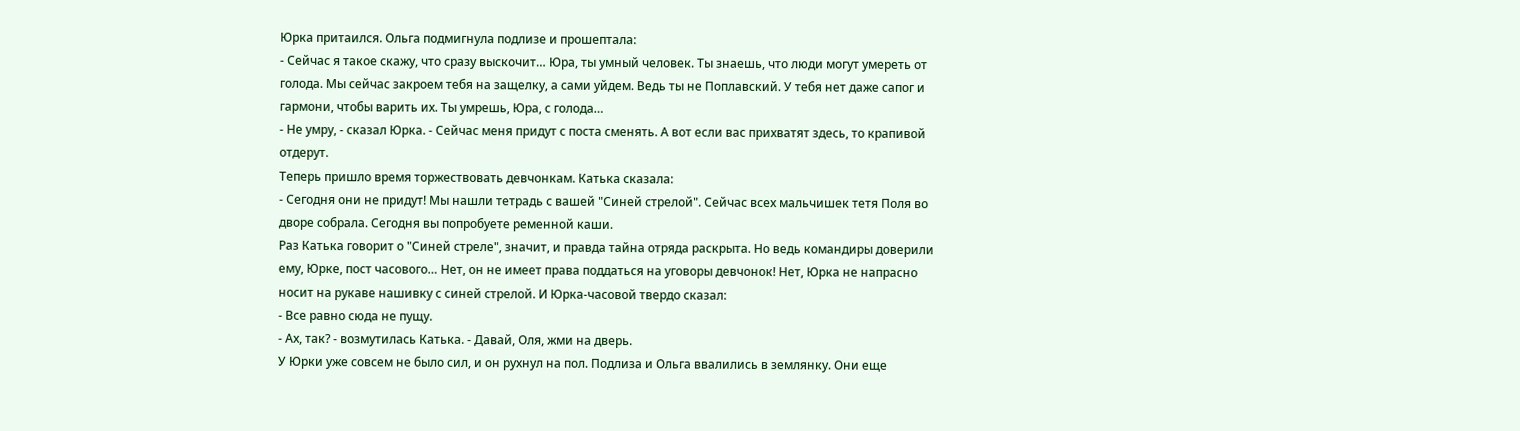Юрка притаился. Ольга подмигнула подлизе и прошептала:
- Сейчас я такое скажу, что сразу выскочит… Юра, ты умный человек. Ты знаешь, что люди могут умереть от голода. Мы сейчас закроем тебя на защелку, а сами уйдем. Ведь ты не Поплавский. У тебя нет даже сапог и гармони, чтобы варить их. Ты умрешь, Юра, с голода…
- Не умру, - сказал Юрка. - Сейчас меня придут с поста сменять. А вот если вас прихватят здесь, то крапивой отдерут.
Теперь пришло время торжествовать девчонкам. Катька сказала:
- Сегодня они не придут! Мы нашли тетрадь с вашей "Синей стрелой". Сейчас всех мальчишек тетя Поля во дворе собрала. Сегодня вы попробуете ременной каши.
Раз Катька говорит о "Синей стреле", значит, и правда тайна отряда раскрыта. Но ведь командиры доверили ему, Юрке, пост часового… Нет, он не имеет права поддаться на уговоры девчонок! Нет, Юрка не напрасно носит на рукаве нашивку с синей стрелой. И Юрка-часовой твердо сказал:
- Все равно сюда не пущу.
- Ах, так? - возмутилась Катька. - Давай, Оля, жми на дверь.
У Юрки уже совсем не было сил, и он рухнул на пол. Подлиза и Ольга ввалились в землянку. Они еще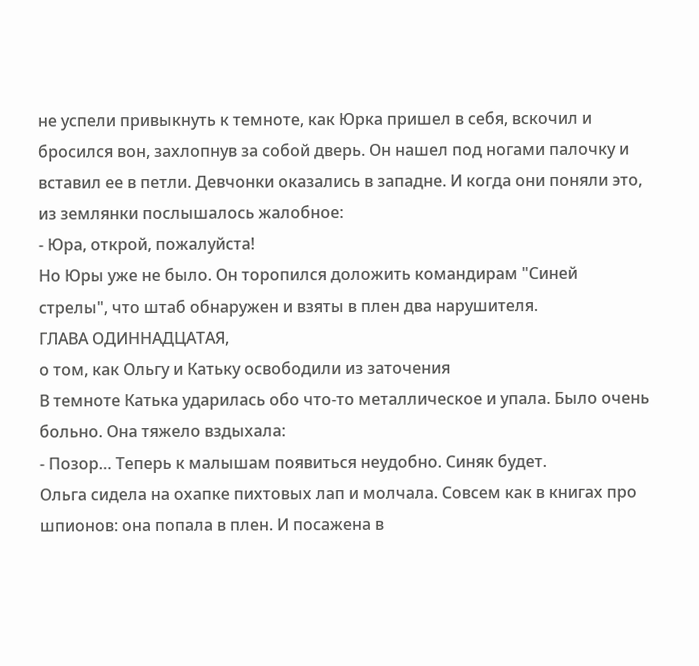не успели привыкнуть к темноте, как Юрка пришел в себя, вскочил и бросился вон, захлопнув за собой дверь. Он нашел под ногами палочку и вставил ее в петли. Девчонки оказались в западне. И когда они поняли это, из землянки послышалось жалобное:
- Юра, открой, пожалуйста!
Но Юры уже не было. Он торопился доложить командирам "Синей стрелы", что штаб обнаружен и взяты в плен два нарушителя.
ГЛАВА ОДИННАДЦАТАЯ,
о том, как Ольгу и Катьку освободили из заточения
В темноте Катька ударилась обо что-то металлическое и упала. Было очень больно. Она тяжело вздыхала:
- Позор… Теперь к малышам появиться неудобно. Синяк будет.
Ольга сидела на охапке пихтовых лап и молчала. Совсем как в книгах про шпионов: она попала в плен. И посажена в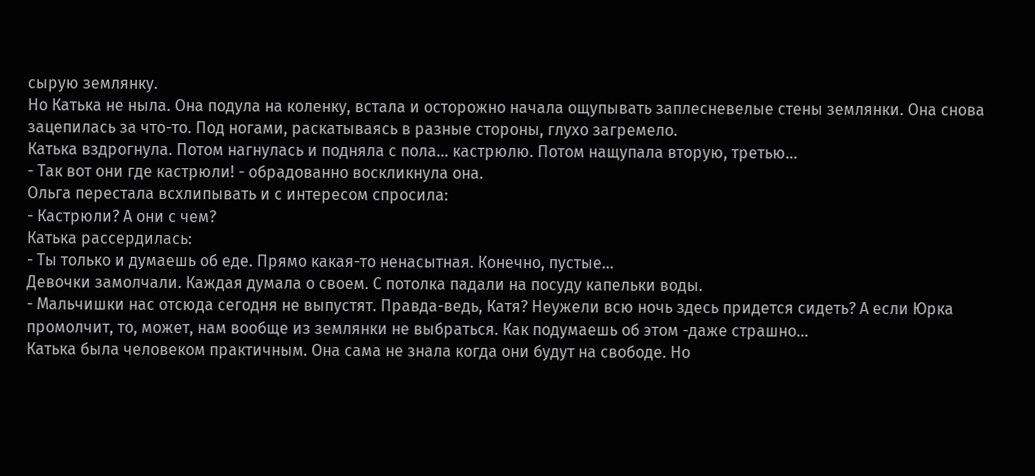сырую землянку.
Но Катька не ныла. Она подула на коленку, встала и осторожно начала ощупывать заплесневелые стены землянки. Она снова зацепилась за что-то. Под ногами, раскатываясь в разные стороны, глухо загремело.
Катька вздрогнула. Потом нагнулась и подняла с пола… кастрюлю. Потом нащупала вторую, третью…
- Так вот они где кастрюли! - обрадованно воскликнула она.
Ольга перестала всхлипывать и с интересом спросила:
- Кастрюли? А они с чем?
Катька рассердилась:
- Ты только и думаешь об еде. Прямо какая-то ненасытная. Конечно, пустые…
Девочки замолчали. Каждая думала о своем. С потолка падали на посуду капельки воды.
- Мальчишки нас отсюда сегодня не выпустят. Правда-ведь, Катя? Неужели всю ночь здесь придется сидеть? А если Юрка промолчит, то, может, нам вообще из землянки не выбраться. Как подумаешь об этом -даже страшно…
Катька была человеком практичным. Она сама не знала когда они будут на свободе. Но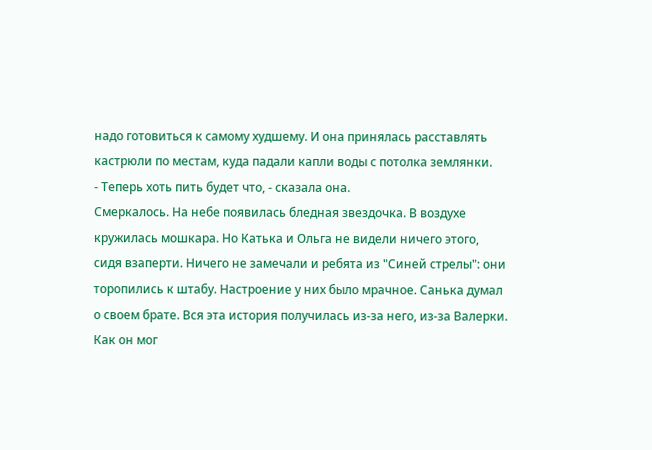надо готовиться к самому худшему. И она принялась расставлять кастрюли по местам, куда падали капли воды с потолка землянки.
- Теперь хоть пить будет что, - сказала она.
Смеркалось. На небе появилась бледная звездочка. В воздухе кружилась мошкара. Но Катька и Ольга не видели ничего этого, сидя взаперти. Ничего не замечали и ребята из "Синей стрелы": они торопились к штабу. Настроение у них было мрачное. Санька думал о своем брате. Вся эта история получилась из-за него, из-за Валерки. Как он мог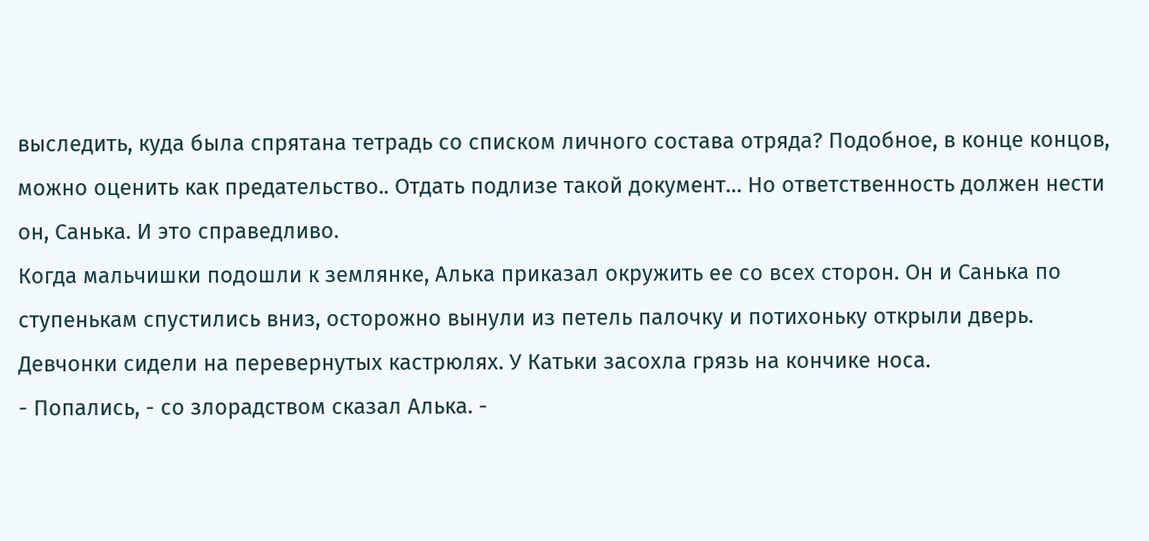выследить, куда была спрятана тетрадь со списком личного состава отряда? Подобное, в конце концов, можно оценить как предательство.. Отдать подлизе такой документ… Но ответственность должен нести он, Санька. И это справедливо.
Когда мальчишки подошли к землянке, Алька приказал окружить ее со всех сторон. Он и Санька по ступенькам спустились вниз, осторожно вынули из петель палочку и потихоньку открыли дверь. Девчонки сидели на перевернутых кастрюлях. У Катьки засохла грязь на кончике носа.
- Попались, - со злорадством сказал Алька. -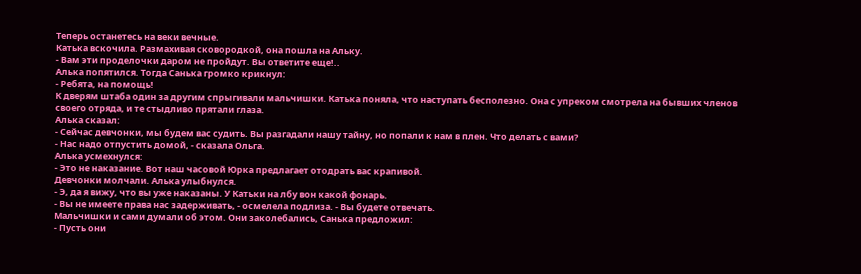Теперь останетесь на веки вечные.
Катька вскочила. Размахивая сковородкой, она пошла на Альку.
- Вам эти проделочки даром не пройдут. Вы ответите еще!..
Алька попятился. Тогда Санька громко крикнул:
- Ребята, на помощь!
К дверям штаба один за другим спрыгивали мальчишки. Катька поняла, что наступать бесполезно. Она с упреком смотрела на бывших членов своего отряда, и те стыдливо прятали глаза.
Алька сказал:
- Сейчас девчонки, мы будем вас судить. Вы разгадали нашу тайну, но попали к нам в плен. Что делать с вами?
- Нас надо отпустить домой, - сказала Ольга.
Алька усмехнулся:
- Это не наказание. Вот наш часовой Юрка предлагает отодрать вас крапивой.
Девчонки молчали. Алька улыбнулся.
- Э, да я вижу, что вы уже наказаны. У Катьки на лбу вон какой фонарь.
- Вы не имеете права нас задерживать, - осмелела подлиза. - Вы будете отвечать.
Мальчишки и сами думали об этом. Они заколебались, Санька предложил:
- Пусть они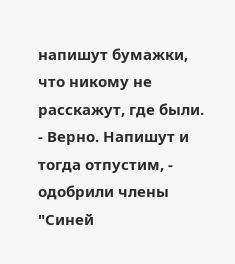напишут бумажки, что никому не расскажут, где были.
- Верно. Напишут и тогда отпустим, - одобрили члены "Синей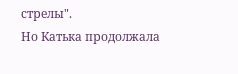стрелы".
Но Катька продолжала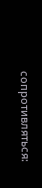сопротивляться: